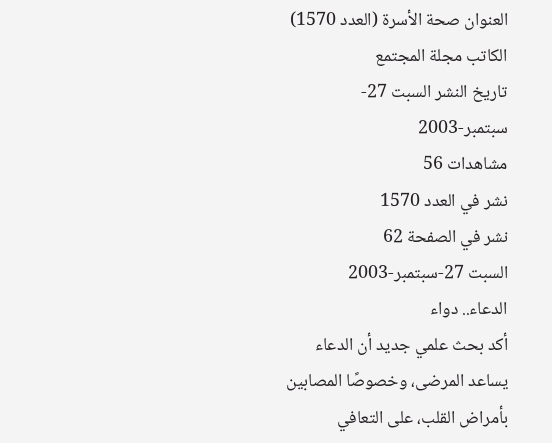العنوان صحة الأسرة (العدد 1570)
الكاتب مجلة المجتمع
تاريخ النشر السبت 27-سبتمبر-2003
مشاهدات 56
نشر في العدد 1570
نشر في الصفحة 62
السبت 27-سبتمبر-2003
الدعاء.. دواء
أكد بحث علمي جديد أن الدعاء يساعد المرضى، وخصوصًا المصابين بأمراض القلب، على التعافي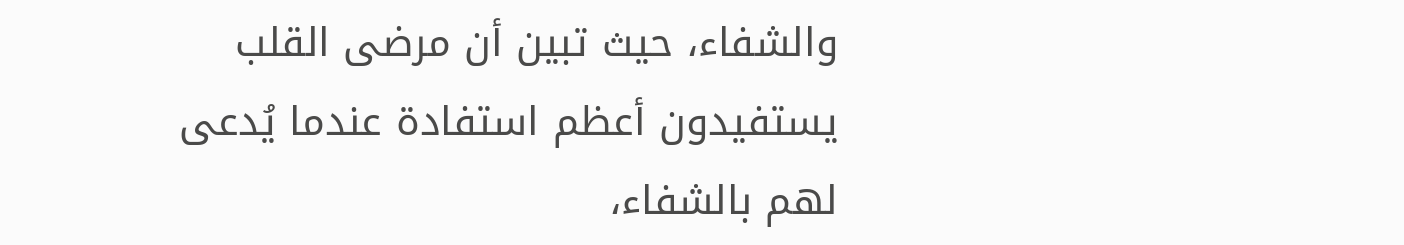والشفاء، حيث تبين أن مرضى القلب يستفيدون أعظم استفادة عندما يُدعى لهم بالشفاء،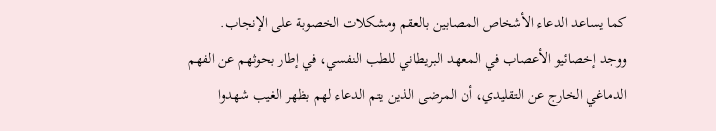كما يساعد الدعاء الأشخاص المصابين بالعقم ومشكلات الخصوبة على الإنجاب.
ووجد إخصائيو الأعصاب في المعهد البريطاني للطب النفسي، في إطار بحوثهم عن الفهم الدماغي الخارج عن التقليدي، أن المرضى الذين يتم الدعاء لهم بظهر الغيب شهدوا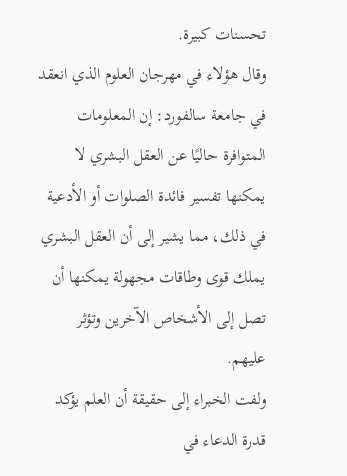تحسنات كبيرة.
وقال هؤلاء في مهرجان العلوم الذي انعقد في جامعة سالفورد: إن المعلومات المتوافرة حاليًا عن العقل البشري لا يمكنها تفسير فائدة الصلوات أو الأدعية في ذلك، مما يشير إلى أن العقل البشري يملك قوى وطاقات مجهولة يمكنها أن تصل إلى الأشخاص الآخرين وتؤثر عليهم.
ولفت الخبراء إلى حقيقة أن العلم يؤكد قدرة الدعاء في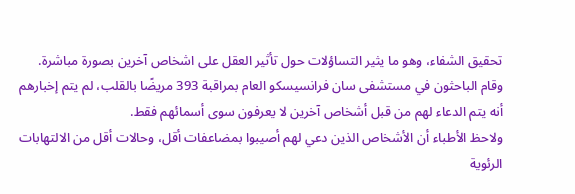تحقيق الشفاء، وهو ما يثير التساؤلات حول تأثير العقل على اشخاص آخرين بصورة مباشرة.
وقام الباحثون في مستشفى سان فرانسيسكو العام بمراقبة 393 مريضًا بالقلب، لم يتم إخبارهم أنه يتم الدعاء لهم من قبل أشخاص آخرين لا يعرفون سوى أسمائهم فقط.
ولاحظ الأطباء أن الأشخاص الذين دعي لهم أصيبوا بمضاعفات أقل، وحالات أقل من الالتهابات الرئوية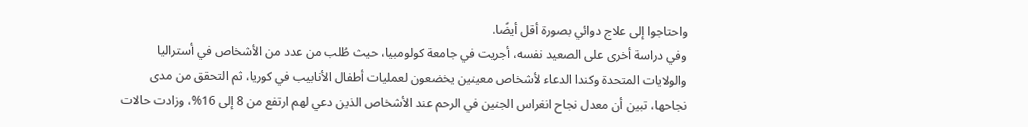واحتاجوا إلى علاج دوائي بصورة أقل أيضًا.
وفي دراسة أخرى على الصعيد نفسه، أجريت في جامعة كولومبيا، حيث طُلب من عدد من الأشخاص في أستراليا والولايات المتحدة وكندا الدعاء لأشخاص معينين يخضعون لعمليات أطفال الأنابيب في كوريا، ثم التحقق من مدى نجاحها، تبين أن معدل نجاح انغراس الجنين في الرحم عند الأشخاص الذين دعي لهم ارتفع من 8 إلى 16%، وزادت حالات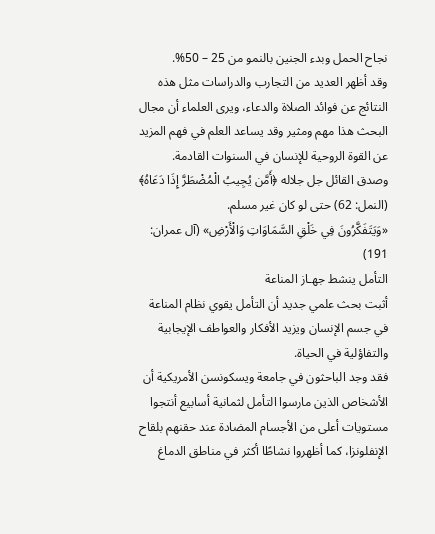نجاح الحمل وبدء الجنين بالنمو من 25 – 50%.
وقد أظهر العديد من التجارب والدراسات مثل هذه النتائج عن فوائد الصلاة والدعاء، ويرى العلماء أن مجال البحث هذا مهم ومثير وقد يساعد العلم في فهم المزيد عن القوة الروحية للإنسان في السنوات القادمة.
وصدق القائل جل جلاله ﴿أَمَّن يُجِيبُ الْمُضْطَرَّ إِذَا دَعَاهُ﴾ (النمل: 62) حتى لو كان غير مسلم.
«وَيَتَفَكَّرُونَ فِي خَلْقِ السَّمَاوَاتِ وَالْأَرْضِ» (آل عمران: 191)
التأمل ينشط جهـاز المناعة
أثبت بحث علمي جديد أن التأمل يقوي نظام المناعة في جسم الإنسان ويزيد الأفكار والعواطف الإيجابية والتفاؤلية في الحياة.
فقد وجد الباحثون في جامعة ويسكونسن الأمريكية أن الأشخاص الذين مارسوا التأمل لثمانية أسابيع أنتجوا مستويات أعلى من الأجسام المضادة عند حقنهم بلقاح الإنفلونزا، كما أظهروا نشاطًا أكثر في مناطق الدماغ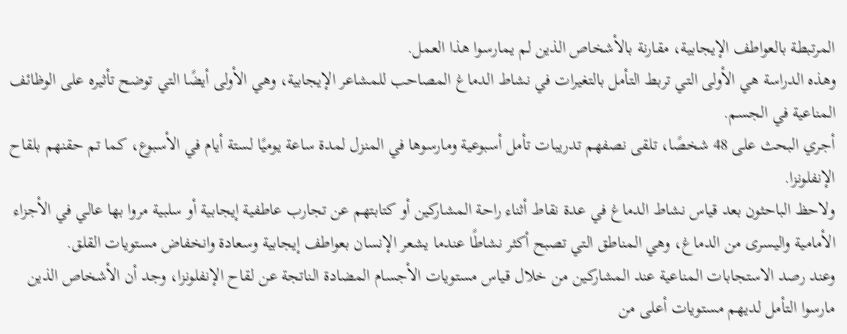المرتبطة بالعواطف الإيجابية، مقارنة بالأشخاص الذين لم يمارسوا هذا العمل.
وهذه الدراسة هي الأولى التي تربط التأمل بالتغيرات في نشاط الدماغ المصاحب للمشاعر الإيجابية، وهي الأولى أيضًا التي توضح تأثيره على الوظائف المناعية في الجسم.
أجري البحث على 48 شخصًا، تلقى نصفهم تدريبات تأمل أسبوعية ومارسوها في المنزل لمدة ساعة يوميًا لستة أيام في الأسبوع، كما تم حقنهم بلقاح الإنفلونزا.
ولاحظ الباحثون بعد قياس نشاط الدماغ في عدة نقاط أثناء راحة المشاركين أو كتابتهم عن تجارب عاطفية إيجابية أو سلبية مروا بها عالي في الأجزاء الأمامية واليسرى من الدماغ، وهي المناطق التي تصبح أكثر نشاطًا عندما يشعر الإنسان بعواطف إيجابية وسعادة وانخفاض مستويات القلق.
وعند رصد الاستجابات المناعية عند المشاركين من خلال قياس مستويات الأجسام المضادة الناتجة عن لقاح الإنفلونزا، وجد أن الأشخاص الذين مارسوا التأمل لديهم مستويات أعلى من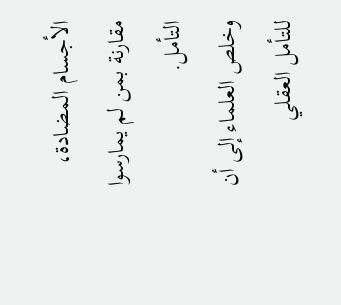الأجسام المضادة، مقارنة بمن لم يمارسوا التأمل.
وخلص العلماء إلى أن للتأمل العقلي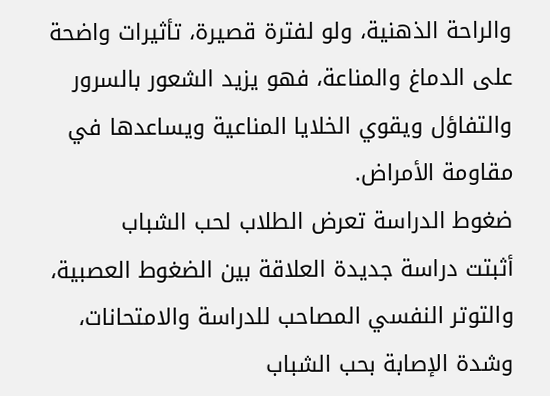والراحة الذهنية، ولو لفترة قصيرة، تأثيرات واضحة على الدماغ والمناعة، فهو يزيد الشعور بالسرور والتفاؤل ويقوي الخلايا المناعية ويساعدها في مقاومة الأمراض.
ضغوط الدراسة تعرض الطلاب لحب الشباب
أثبتت دراسة جديدة العلاقة بين الضغوط العصبية، والتوتر النفسي المصاحب للدراسة والامتحانات، وشدة الإصابة بحب الشباب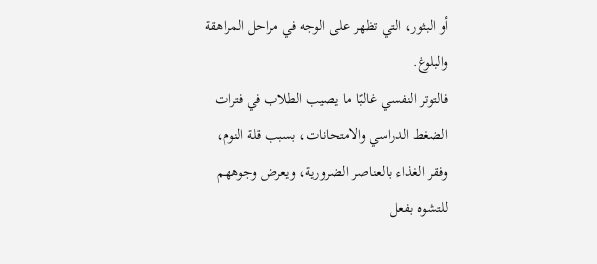أو البثور، التي تظهر على الوجه في مراحل المراهقة والبلوغ.
فالتوتر النفسي غالبًا ما يصيب الطلاب في فترات الضغط الدراسي والامتحانات، بسبب قلة النوم، وفقر الغذاء بالعناصر الضرورية، ويعرض وجوههم للتشوه بفعل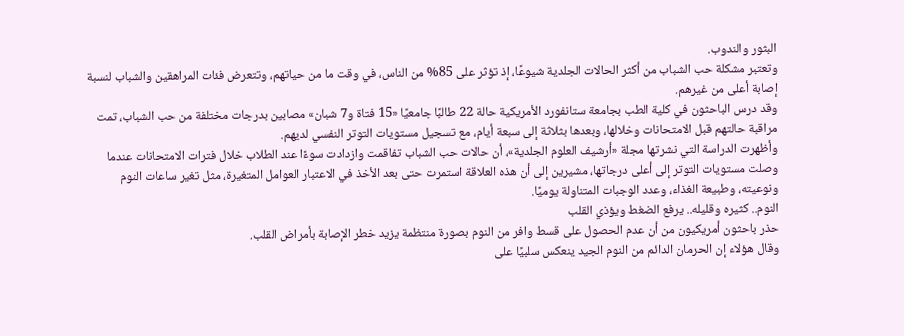البثور والندوب.
وتعتبر مشكلة حب الشباب من أكثر الحالات الجلدية شيوعًا، إذ تؤثر على 85% من الناس، في وقت ما من حياتهم، وتتعرض فئات المراهقين والشباب لنسبة إصابة أعلى من غيرهم.
وقد درس الباحثون في كلية الطب بجامعة ستانفورد الأمريكية حالة 22 طالبًا جامعيًا «15 فتاة و7 شبان» مصابين بدرجات مختلفة من حب الشباب، تمت مراقبة حالتهم قبل الامتحانات وخلالها، وبعدها بثلاثة إلى سبعة أيام، مع تسجيل مستويات التوتر النفسي لديهم.
وأظهرت الدراسة التي نشرتها مجلة «أرشيف العلوم الجلدية»، أن حالات حب الشباب تفاقمت وازدادت سوءًا عند الطلاب خلال فترات الامتحانات عندما وصلت مستويات التوتر إلى أعلى درجاتها، مشيرين إلى أن هذه العلاقة استمرت حتى بعد الأخذ في الاعتبار العوامل المتغيرة، مثل تغير ساعات النوم ونوعيته، وطبيعة الغذاء، وعدد الوجبات المتناولة يوميًا.
النوم.. كثيره وقليله.. يرفع الضغط ويؤذي القلب
حذر باحثون أمريكيون من أن عدم الحصول على قسط وافر من النوم بصورة منتظمة يزيد خطر الإصابة بأمراض القلب.
وقال هؤلاء إن الحرمان الدائم من النوم الجيد ينعكس سلبيًا على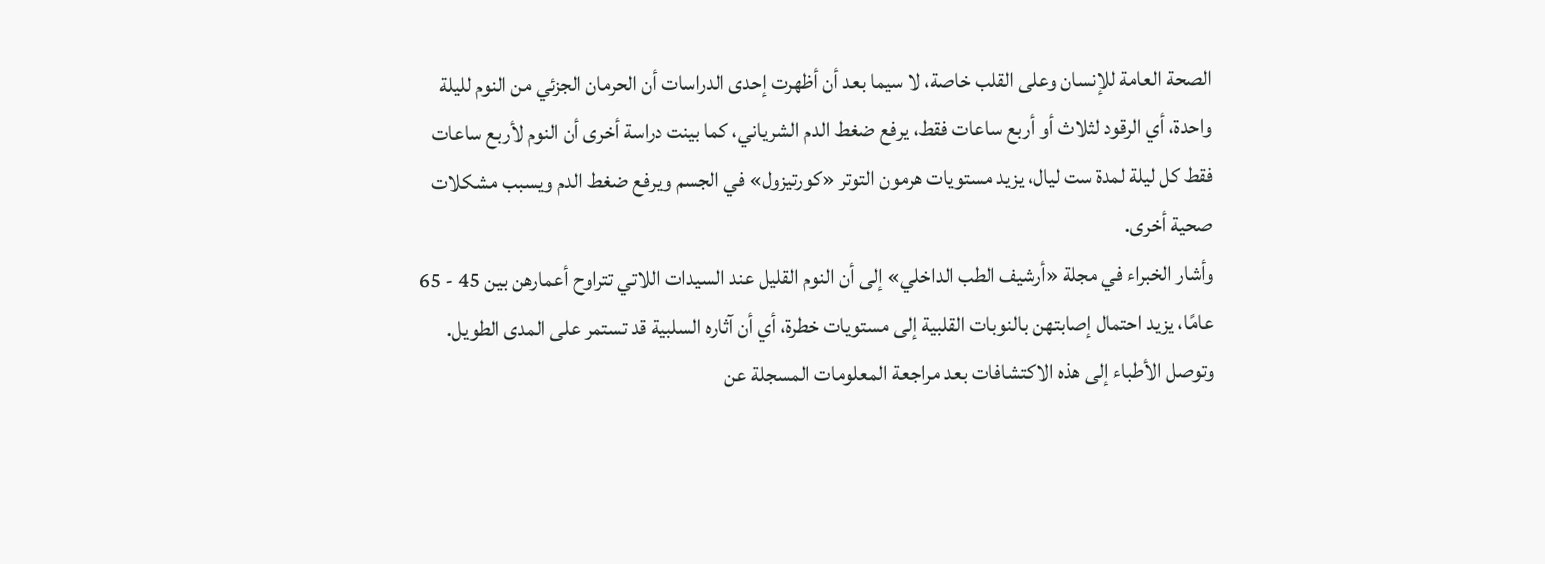الصحة العامة للإنسان وعلى القلب خاصة، لا سيما بعد أن أظهرت إحدى الدراسات أن الحرمان الجزئي من النوم لليلة واحدة، أي الرقود لثلاث أو أربع ساعات فقط، يرفع ضغط الدم الشرياني، كما بينت دراسة أخرى أن النوم لأربع ساعات فقط كل ليلة لمدة ست ليال، يزيد مستويات هرمون التوتر «كورتيزول» في الجسم ويرفع ضغط الدم ويسبب مشكلات صحية أخرى.
وأشار الخبراء في مجلة «أرشيف الطب الداخلي» إلى أن النوم القليل عند السيدات اللاتي تتراوح أعمارهن بين 45 - 65 عامًا، يزيد احتمال إصابتهن بالنوبات القلبية إلى مستويات خطرة، أي أن آثاره السلبية قد تستمر على المدى الطويل.
وتوصل الأطباء إلى هذه الاكتشافات بعد مراجعة المعلومات المسجلة عن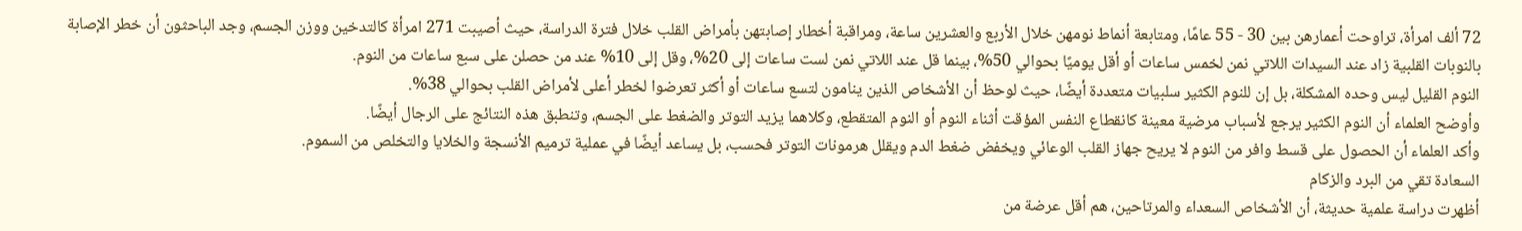72 ألف امرأة، تراوحت أعمارهن بين 30 - 55 عامًا، ومتابعة أنماط نومهن خلال الأربع والعشرين ساعة، ومراقبة أخطار إصابتهن بأمراض القلب خلال فترة الدراسة، حيث أصيبت 271 امرأة كالتدخين ووزن الجسم، وجد الباحثون أن خطر الإصابة بالنوبات القلبية زاد عند السيدات اللاتي نمن لخمس ساعات أو أقل يوميًا بحوالي 50%، بينما قل عند اللاتي نمن لست ساعات إلى 20%، وقل إلى 10% عند من حصلن على سبع ساعات من النوم.
النوم القليل ليس وحده المشكلة، بل إن للنوم الكثير سلبيات متعددة أيضًا، حيث لوحظ أن الأشخاص الذين ينامون لتسع ساعات أو أكثر تعرضوا لخطر أعلى لأمراض القلب بحوالي 38%.
وأوضح العلماء أن النوم الكثير يرجع لأسباب مرضية معينة كانقطاع النفس المؤقت أثناء النوم أو النوم المتقطع، وكلاهما يزيد التوتر والضغط على الجسم، وتنطبق هذه النتائج على الرجال أيضًا.
وأكد العلماء أن الحصول على قسط وافر من النوم لا يريح جهاز القلب الوعائي ويخفض ضغط الدم ويقلل هرمونات التوتر فحسب، بل يساعد أيضًا في عملية ترميم الأنسجة والخلايا والتخلص من السموم.
السعادة تقي من البرد والزكام
أظهرت دراسة علمية حديثة، أن الأشخاص السعداء والمرتاحين، هم أقل عرضة من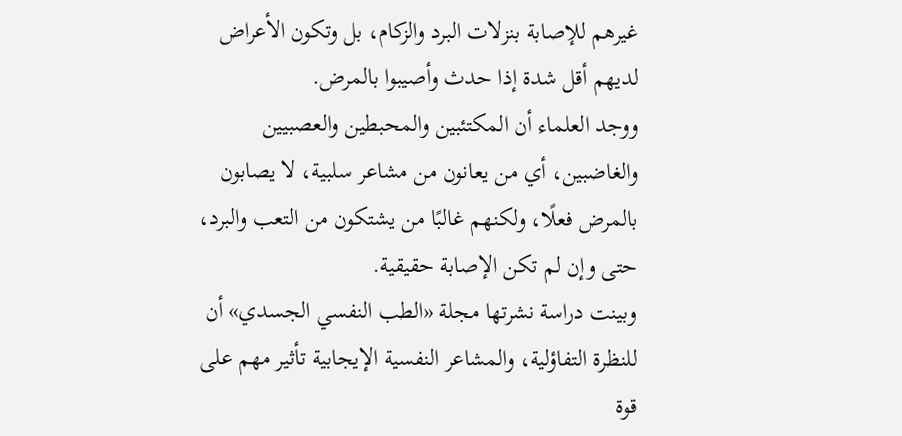غيرهم للإصابة بنزلات البرد والزكام، بل وتكون الأعراض لديهم أقل شدة إذا حدث وأصيبوا بالمرض.
ووجد العلماء أن المكتئبين والمحبطين والعصبيين والغاضبين، أي من يعانون من مشاعر سلبية، لا يصابون بالمرض فعلًا، ولكنهم غالبًا من يشتكون من التعب والبرد، حتى وإن لم تكن الإصابة حقيقية.
وبينت دراسة نشرتها مجلة «الطب النفسي الجسدي» أن للنظرة التفاؤلية، والمشاعر النفسية الإيجابية تأثير مهم على قوة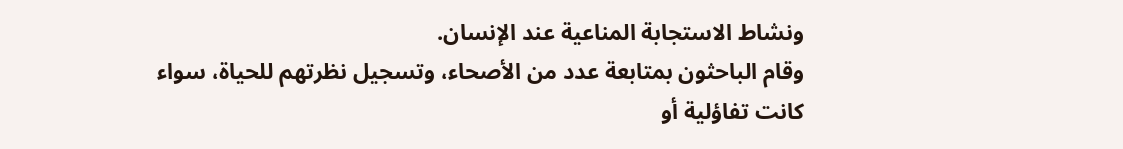ونشاط الاستجابة المناعية عند الإنسان.
وقام الباحثون بمتابعة عدد من الأصحاء، وتسجيل نظرتهم للحياة، سواء كانت تفاؤلية أو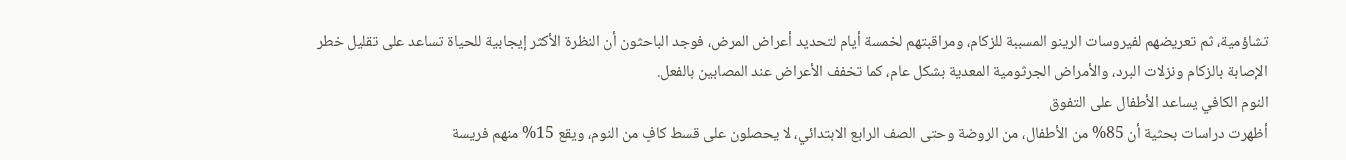تشاؤمية، ثم تعريضهم لفيروسات الرينو المسببة للزكام، ومراقبتهم لخمسة أيام لتحديد أعراض المرض، فوجد الباحثون أن النظرة الأكثر إيجابية للحياة تساعد على تقليل خطر الإصابة بالزكام ونزلات البرد، والأمراض الجرثومية المعدية بشكل عام، كما تخفف الأعراض عند المصابين بالفعل.
النوم الكافي يساعد الأطفال على التفوق
أظهرت دراسات بحثية أن 85% من الأطفال، من الروضة وحتى الصف الرابع الابتدائي، لا يحصلون على قسط كافٍ من النوم، ويقع 15% منهم فريسة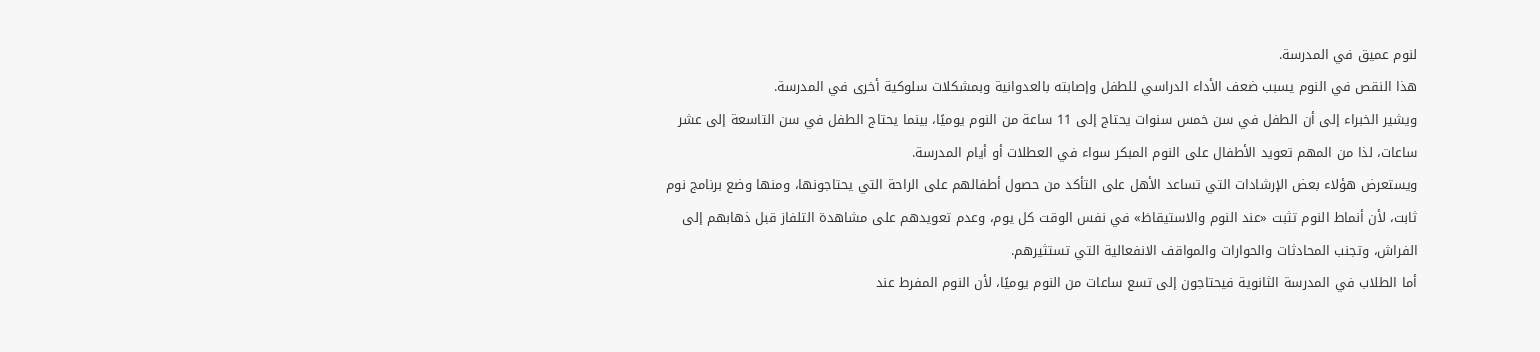لنوم عميق في المدرسة.
هذا النقص في النوم يسبب ضعف الأداء الدراسي للطفل وإصابته بالعدوانية وبمشكلات سلوكية أخرى في المدرسة.
ويشير الخبراء إلى أن الطفل في سن خمس سنوات يحتاج إلى 11 ساعة من النوم يوميًا، بينما يحتاج الطفل في سن التاسعة إلى عشر ساعات، لذا من المهم تعويد الأطفال على النوم المبكر سواء في العطلات أو أيام المدرسة.
ويستعرض هؤلاء بعض الإرشادات التي تساعد الأهل على التأكد من حصول أطفالهم على الراحة التي يحتاجونها، ومنها وضع برنامج نوم ثابت، لأن أنماط النوم تثبت «عند النوم والاستيقاظ» في نفس الوقت كل يوم، وعدم تعويدهم على مشاهدة التلفاز قبل ذهابهم إلى الفراش، وتجنب المحادثات والحوارات والمواقف الانفعالية التي تستثيرهم.
أما الطلاب في المدرسة الثانوية فيحتاجون إلى تسع ساعات من النوم يوميًا، لأن النوم المفرط عند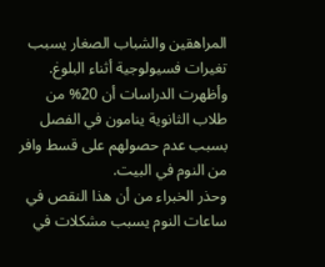المراهقين والشباب الصغار يسبب تغيرات فسيولوجية أثناء البلوغ.
وأظهرت الدراسات أن 20% من طلاب الثانوية ينامون في الفصل بسبب عدم حصولهم على قسط وافر من النوم في البيت.
وحذر الخبراء من أن هذا النقص في ساعات النوم يسبب مشكلات في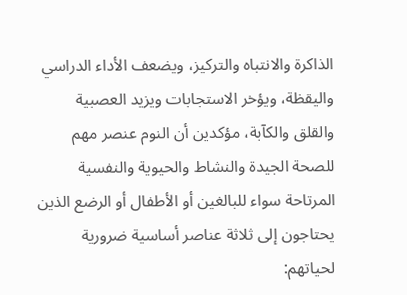الذاكرة والانتباه والتركيز، ويضعف الأداء الدراسي واليقظة، ويؤخر الاستجابات ويزيد العصبية والقلق والكآبة، مؤكدين أن النوم عنصر مهم للصحة الجيدة والنشاط والحيوية والنفسية المرتاحة سواء للبالغين أو الأطفال أو الرضع الذين يحتاجون إلى ثلاثة عناصر أساسية ضرورية لحياتهم: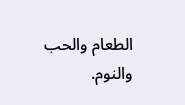الطعام والحب والنوم.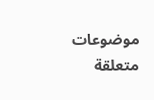موضوعات متعلقة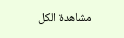مشاهدة الكل